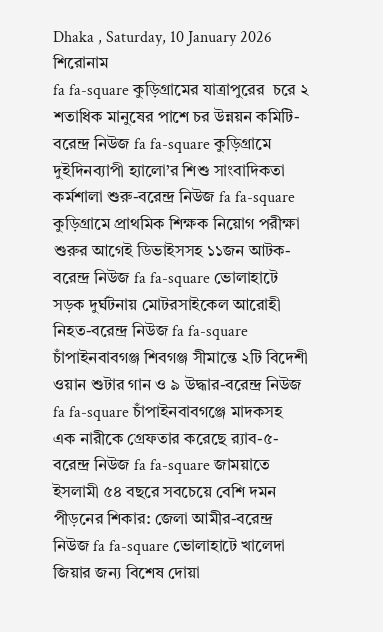Dhaka , Saturday, 10 January 2026
শিরোনাম
fa fa-square কুড়িগ্রামের যাত্রাপুরের  চরে ২ শতাধিক মানুষের পাশে চর উন্নয়ন কমিটি-বরেন্দ্র নিউজ fa fa-square কুড়িগ্রামে দুইদিনব্যাপী হ্যালো’র শিশু সাংবাদিকতা কর্মশালা শুরু-বরেন্দ্র নিউজ fa fa-square কুড়িগ্রামে প্রাথমিক শিক্ষক নিয়োগ পরীক্ষা শুরুর আগেই ডিভাইসসহ ১১জন আটক-বরেন্দ্র নিউজ fa fa-square ভোলাহাটে সড়ক দুর্ঘটনায় মোটরসাইকেল আরোহী নিহত-বরেন্দ্র নিউজ fa fa-square চাঁপাইনবাবগঞ্জ শিবগঞ্জ সীমান্তে ২টি বিদেশী ওয়ান শুটার গান ও ৯ উদ্ধার-বরেন্দ্র নিউজ fa fa-square চাঁপাইনবাবগঞ্জে মাদকসহ এক নারীকে গ্রেফতার করেছে র‍্যাব-৫-বরেন্দ্র নিউজ fa fa-square জাময়াতে ইসলামী ৫৪ বছরে সবচেয়ে বেশি দমন পীড়নের শিকার: জেলা আমীর-বরেন্দ্র নিউজ fa fa-square ভোলাহাটে খালেদা জিয়ার জন্য বিশেষ দোয়া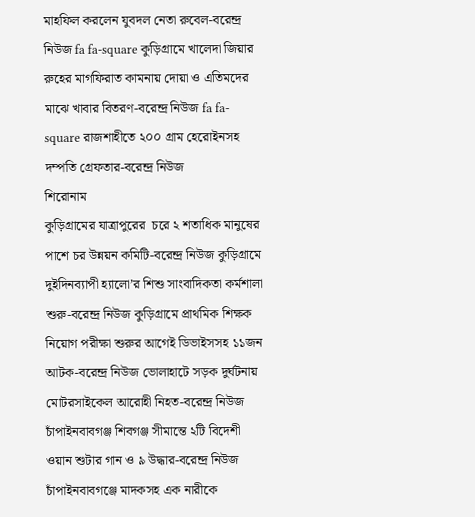মাহফিল করলেন যুবদল নেতা রুবেল-বরেন্দ্র নিউজ fa fa-square কুড়িগ্রামে খালেদা জিয়ার রুহের মাগফিরাত কামনায় দোয়া ও এতিমদের মাঝে খাবার বিতরণ-বরেন্দ্র নিউজ fa fa-square রাজশাহীতে ২০০ গ্রাম হেরোইনসহ দম্পতি গ্রেফতার-বরেন্দ্র নিউজ
শিরোনাম
কুড়িগ্রামের যাত্রাপুরের  চরে ২ শতাধিক মানুষের পাশে চর উন্নয়ন কমিটি-বরেন্দ্র নিউজ কুড়িগ্রামে দুইদিনব্যাপী হ্যালো’র শিশু সাংবাদিকতা কর্মশালা শুরু-বরেন্দ্র নিউজ কুড়িগ্রামে প্রাথমিক শিক্ষক নিয়োগ পরীক্ষা শুরুর আগেই ডিভাইসসহ ১১জন আটক-বরেন্দ্র নিউজ ভোলাহাটে সড়ক দুর্ঘটনায় মোটরসাইকেল আরোহী নিহত-বরেন্দ্র নিউজ চাঁপাইনবাবগঞ্জ শিবগঞ্জ সীমান্তে ২টি বিদেশী ওয়ান শুটার গান ও ৯ উদ্ধার-বরেন্দ্র নিউজ চাঁপাইনবাবগঞ্জে মাদকসহ এক নারীকে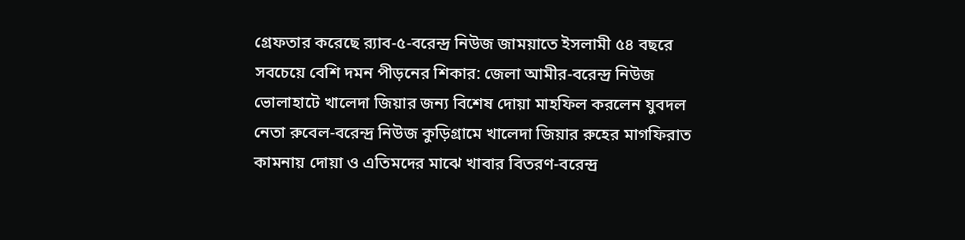গ্রেফতার করেছে র‍্যাব-৫-বরেন্দ্র নিউজ জাময়াতে ইসলামী ৫৪ বছরে সবচেয়ে বেশি দমন পীড়নের শিকার: জেলা আমীর-বরেন্দ্র নিউজ ভোলাহাটে খালেদা জিয়ার জন্য বিশেষ দোয়া মাহফিল করলেন যুবদল নেতা রুবেল-বরেন্দ্র নিউজ কুড়িগ্রামে খালেদা জিয়ার রুহের মাগফিরাত কামনায় দোয়া ও এতিমদের মাঝে খাবার বিতরণ-বরেন্দ্র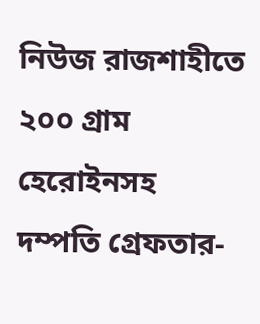নিউজ রাজশাহীতে ২০০ গ্রাম হেরোইনসহ দম্পতি গ্রেফতার-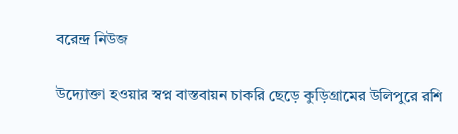বরেন্দ্র নিউজ

উদ্যোক্তা হওয়ার স্বপ্ন বাস্তবায়ন চাকরি ছেড়ে কুড়িগ্রামের উলিপুরে রশি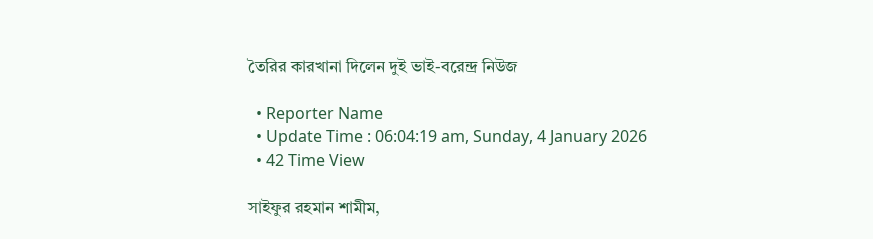তৈরির কারখানা দিলেন দুই ভাই-বরেন্দ্র নিউজ

  • Reporter Name
  • Update Time : 06:04:19 am, Sunday, 4 January 2026
  • 42 Time View

সাইফুর রহমান শামীম,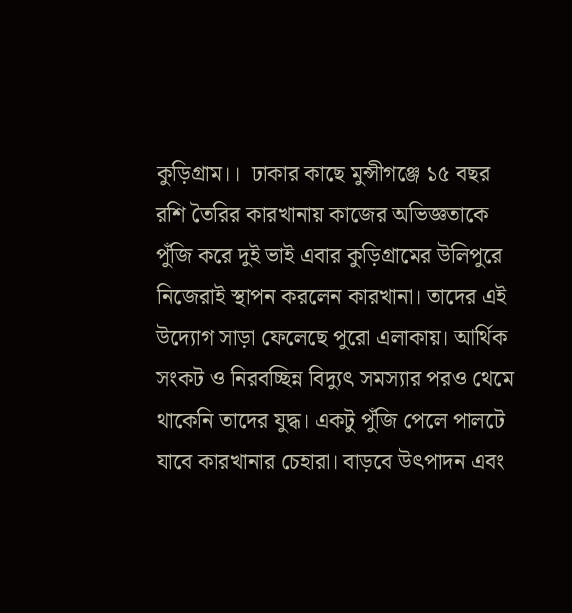কুড়িগ্রাম।।  ঢাকার কাছে মুন্সীগঞ্জে ১৫ বছর রশি তৈরির কারখানায় কাজের অভিজ্ঞতাকে পুঁজি করে দুই ভাই এবার কুড়িগ্রামের উলিপুরে নিজেরাই স্থাপন করলেন কারখানা। তাদের এই উদ্যোগ সাড়া ফেলেছে পুরো এলাকায়। আর্থিক সংকট ও নিরবচ্ছিন্ন বিদ্যুৎ সমস্যার পরও থেমে থাকেনি তাদের যুদ্ধ। একটু পুঁজি পেলে পালটে যাবে কারখানার চেহারা। বাড়বে উৎপাদন এবং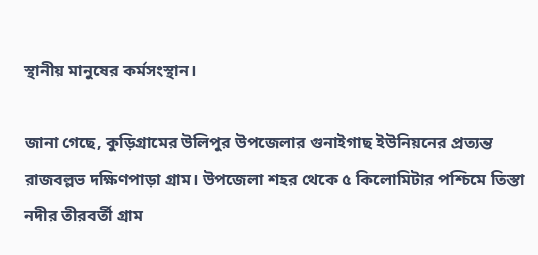স্থানীয় মানুষের কর্মসংস্থান।

জানা গেছে, কুড়িগ্রামের উলিপুর উপজেলার গুনাইগাছ ইউনিয়নের প্রত্যন্ত রাজবল্লভ দক্ষিণপাড়া গ্রাম। উপজেলা শহর থেকে ৫ কিলোমিটার পশ্চিমে তিস্তা নদীর তীরবর্তী গ্রাম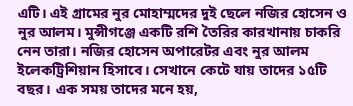এটি। এই গ্রামের নুর মোহাম্মদের দুই ছেলে নজির হোসেন ও নুর আলম। মুন্সীগঞ্জে একটি রশি তৈরির কারখানায় চাকরি নেন তারা। নজির হোসেন অপারেটর এবং নুর আলম ইলেকট্রিশিয়ান হিসাবে। সেখানে কেটে যায় তাদের ১৫টি বছর। এক সময় তাদের মনে হয়,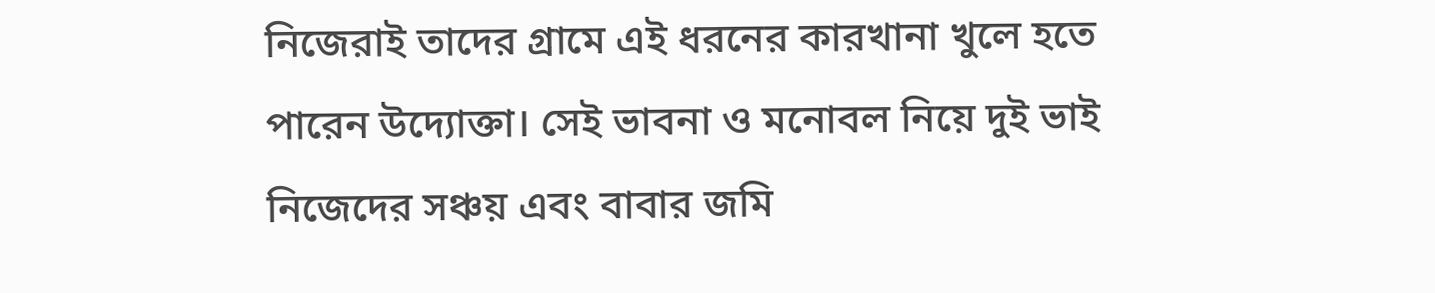নিজেরাই তাদের গ্রামে এই ধরনের কারখানা খুলে হতে পারেন উদ্যোক্তা। সেই ভাবনা ও মনোবল নিয়ে দুই ভাই নিজেদের সঞ্চয় এবং বাবার জমি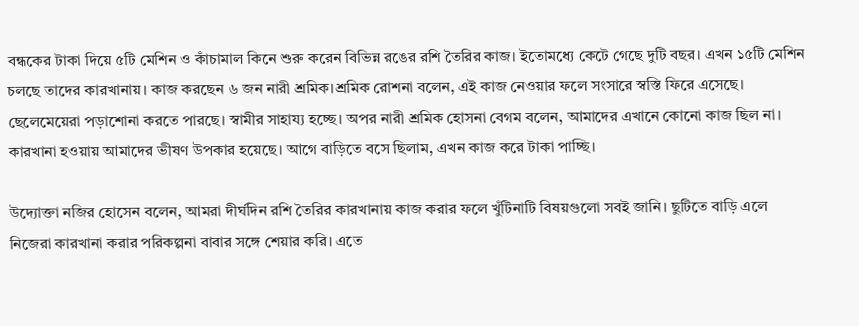বন্ধকের টাকা দিয়ে ৫টি মেশিন ও কাঁচামাল কিনে শুরু করেন বিভিন্ন রঙের রশি তৈরির কাজ। ইতোমধ্যে কেটে গেছে দুটি বছর। এখন ১৫টি মেশিন চলছে তাদের কারখানায়। কাজ করছেন ৬ জন নারী শ্রমিক।শ্রমিক রোশনা বলেন, এই কাজ নেওয়ার ফলে সংসারে স্বস্তি ফিরে এসেছে। ছেলেমেয়েরা পড়াশোনা করতে পারছে। স্বামীর সাহায্য হচ্ছে। অপর নারী শ্রমিক হোসনা বেগম বলেন, আমাদের এখানে কোনো কাজ ছিল না। কারখানা হওয়ায় আমাদের ভীষণ উপকার হয়েছে। আগে বাড়িতে বসে ছিলাম, এখন কাজ করে টাকা পাচ্ছি।

উদ্যোক্তা নজির হোসেন বলেন, আমরা দীর্ঘদিন রশি তৈরির কারখানায় কাজ করার ফলে খুঁটিনাটি বিষয়গুলো সবই জানি। ছুটিতে বাড়ি এলে নিজেরা কারখানা করার পরিকল্পনা বাবার সঙ্গে শেয়ার করি। এতে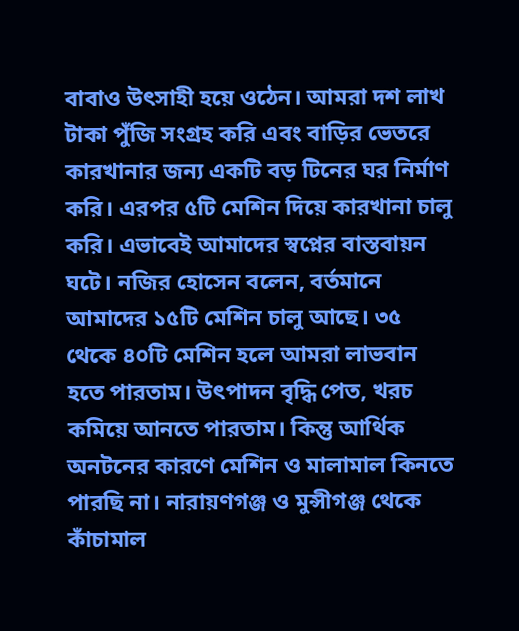বাবাও উৎসাহী হয়ে ওঠেন। আমরা দশ লাখ টাকা পুঁজি সংগ্রহ করি এবং বাড়ির ভেতরে কারখানার জন্য একটি বড় টিনের ঘর নির্মাণ করি। এরপর ৫টি মেশিন দিয়ে কারখানা চালু করি। এভাবেই আমাদের স্বপ্নের বাস্তবায়ন ঘটে। নজির হোসেন বলেন, বর্তমানে আমাদের ১৫টি মেশিন চালু আছে। ৩৫ থেকে ৪০টি মেশিন হলে আমরা লাভবান হতে পারতাম। উৎপাদন বৃদ্ধি পেত, খরচ কমিয়ে আনতে পারতাম। কিন্তু আর্থিক অনটনের কারণে মেশিন ও মালামাল কিনতে পারছি না। নারায়ণগঞ্জ ও মুন্সীগঞ্জ থেকে কাঁচামাল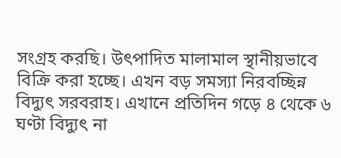সংগ্রহ করছি। উৎপাদিত মালামাল স্থানীয়ভাবে বিক্রি করা হচ্ছে। এখন বড় সমস্যা নিরবচ্ছিন্ন বিদ্যুৎ সরবরাহ। এখানে প্রতিদিন গড়ে ৪ থেকে ৬ ঘণ্টা বিদ্যুৎ না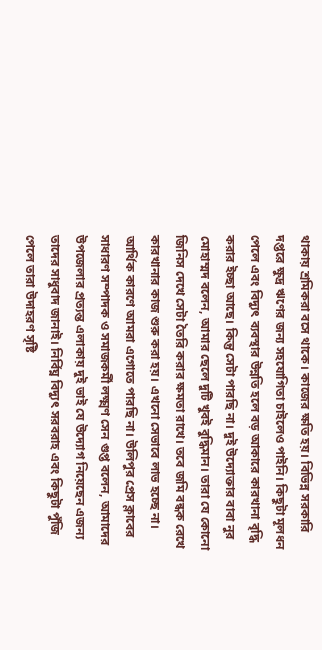থাকায় শ্রমিকরা বসে থাকে। কাজের ক্ষতি হয়। বিভিন্ন সরকারি দপ্তরে ক্ষুদ্র ঋণের জন্য সহযোগিতা চাইলেও পাইনি। কিছুটা মূলধন পেলে এবং বিদ্যুৎ ব্যবস্থার উন্নতি হলে বড় আকারে কারখানা বৃদ্ধি করার ইচ্ছা আছে। কিন্তু সেটা পারছি না। দুই উদ্যোক্তার বাবা নুর মোহাম্মদ বলেন, আমার ছেলে দুটি খুবই বুদ্ধিমান। তারা যে কোনো জিনিস দেখে সেটা তৈরি করার ক্ষমতা রাখে। তবে জমি বন্ধক রেখে কারখানার কাজ শুরু করা হয়। এখনো সেভাবে লাভ হচ্ছে না। আর্থিক কারণে আমরা এগোতে পারছি না। উলিপুর প্রেস ক্লাবের সাধারণ সম্পাদক ও সমাজকর্মী লক্ষ্মণ সেন গুপ্ত বলেন, আমাদের উপজেলার প্রত্যন্ত এলাকায় দুই ভাই যে উদ্যোগ নিয়েছেন এজন্য তাদের সাধুবাদ জানাই। নির্বিঘ্ন বিদ্যুৎ সরবরাহ এবং কিছুটা পুঁজি পেলে তারা উদাহরণ সৃষ্টি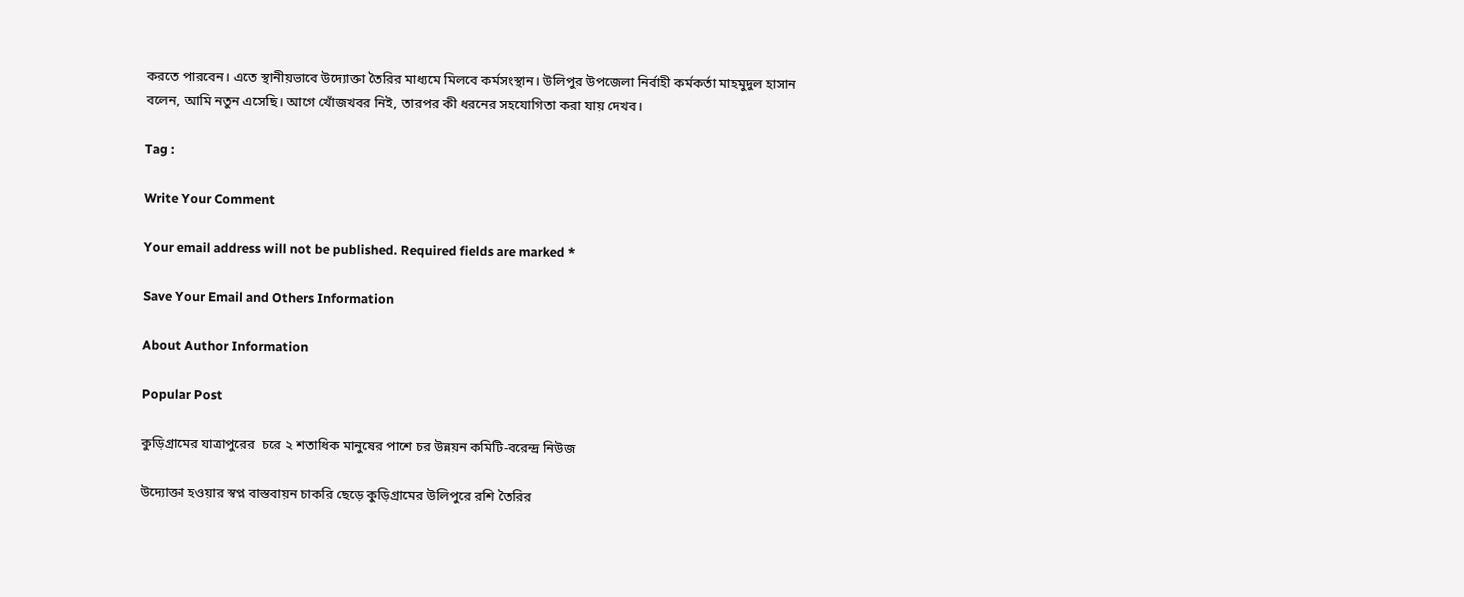করতে পারবেন। এতে স্থানীয়ভাবে উদ্যোক্তা তৈরির মাধ্যমে মিলবে কর্মসংস্থান। উলিপুর উপজেলা নির্বাহী কর্মকর্তা মাহমুদুল হাসান বলেন, আমি নতুন এসেছি। আগে খোঁজখবর নিই, তারপর কী ধরনের সহযোগিতা করা যায় দেখব।

Tag :

Write Your Comment

Your email address will not be published. Required fields are marked *

Save Your Email and Others Information

About Author Information

Popular Post

কুড়িগ্রামের যাত্রাপুরের  চরে ২ শতাধিক মানুষের পাশে চর উন্নয়ন কমিটি-বরেন্দ্র নিউজ

উদ্যোক্তা হওয়ার স্বপ্ন বাস্তবায়ন চাকরি ছেড়ে কুড়িগ্রামের উলিপুরে রশি তৈরির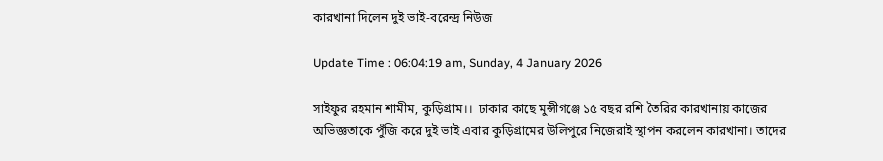কারখানা দিলেন দুই ভাই-বরেন্দ্র নিউজ

Update Time : 06:04:19 am, Sunday, 4 January 2026

সাইফুর রহমান শামীম, কুড়িগ্রাম।।  ঢাকার কাছে মুন্সীগঞ্জে ১৫ বছর রশি তৈরির কারখানায় কাজের অভিজ্ঞতাকে পুঁজি করে দুই ভাই এবার কুড়িগ্রামের উলিপুরে নিজেরাই স্থাপন করলেন কারখানা। তাদের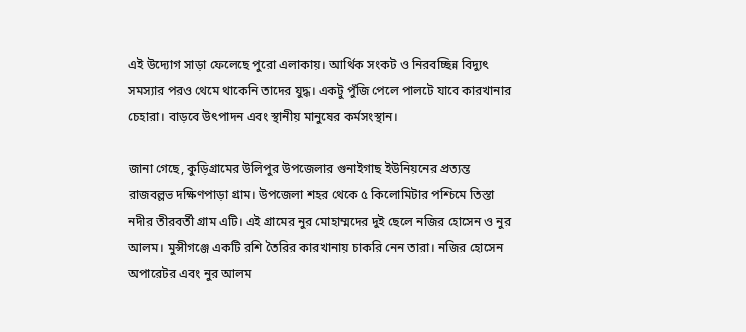এই উদ্যোগ সাড়া ফেলেছে পুরো এলাকায়। আর্থিক সংকট ও নিরবচ্ছিন্ন বিদ্যুৎ সমস্যার পরও থেমে থাকেনি তাদের যুদ্ধ। একটু পুঁজি পেলে পালটে যাবে কারখানার চেহারা। বাড়বে উৎপাদন এবং স্থানীয় মানুষের কর্মসংস্থান।

জানা গেছে, কুড়িগ্রামের উলিপুর উপজেলার গুনাইগাছ ইউনিয়নের প্রত্যন্ত রাজবল্লভ দক্ষিণপাড়া গ্রাম। উপজেলা শহর থেকে ৫ কিলোমিটার পশ্চিমে তিস্তা নদীর তীরবর্তী গ্রাম এটি। এই গ্রামের নুর মোহাম্মদের দুই ছেলে নজির হোসেন ও নুর আলম। মুন্সীগঞ্জে একটি রশি তৈরির কারখানায় চাকরি নেন তারা। নজির হোসেন অপারেটর এবং নুর আলম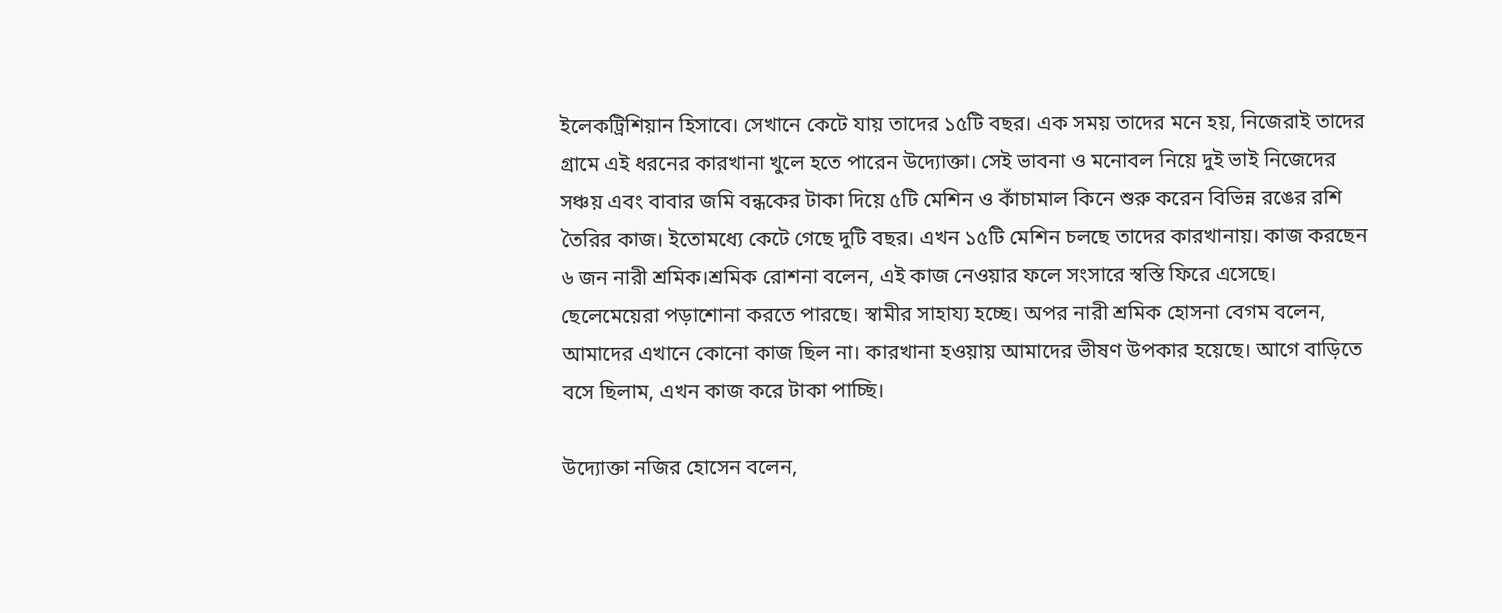ইলেকট্রিশিয়ান হিসাবে। সেখানে কেটে যায় তাদের ১৫টি বছর। এক সময় তাদের মনে হয়, নিজেরাই তাদের গ্রামে এই ধরনের কারখানা খুলে হতে পারেন উদ্যোক্তা। সেই ভাবনা ও মনোবল নিয়ে দুই ভাই নিজেদের সঞ্চয় এবং বাবার জমি বন্ধকের টাকা দিয়ে ৫টি মেশিন ও কাঁচামাল কিনে শুরু করেন বিভিন্ন রঙের রশি তৈরির কাজ। ইতোমধ্যে কেটে গেছে দুটি বছর। এখন ১৫টি মেশিন চলছে তাদের কারখানায়। কাজ করছেন ৬ জন নারী শ্রমিক।শ্রমিক রোশনা বলেন, এই কাজ নেওয়ার ফলে সংসারে স্বস্তি ফিরে এসেছে। ছেলেমেয়েরা পড়াশোনা করতে পারছে। স্বামীর সাহায্য হচ্ছে। অপর নারী শ্রমিক হোসনা বেগম বলেন, আমাদের এখানে কোনো কাজ ছিল না। কারখানা হওয়ায় আমাদের ভীষণ উপকার হয়েছে। আগে বাড়িতে বসে ছিলাম, এখন কাজ করে টাকা পাচ্ছি।

উদ্যোক্তা নজির হোসেন বলেন,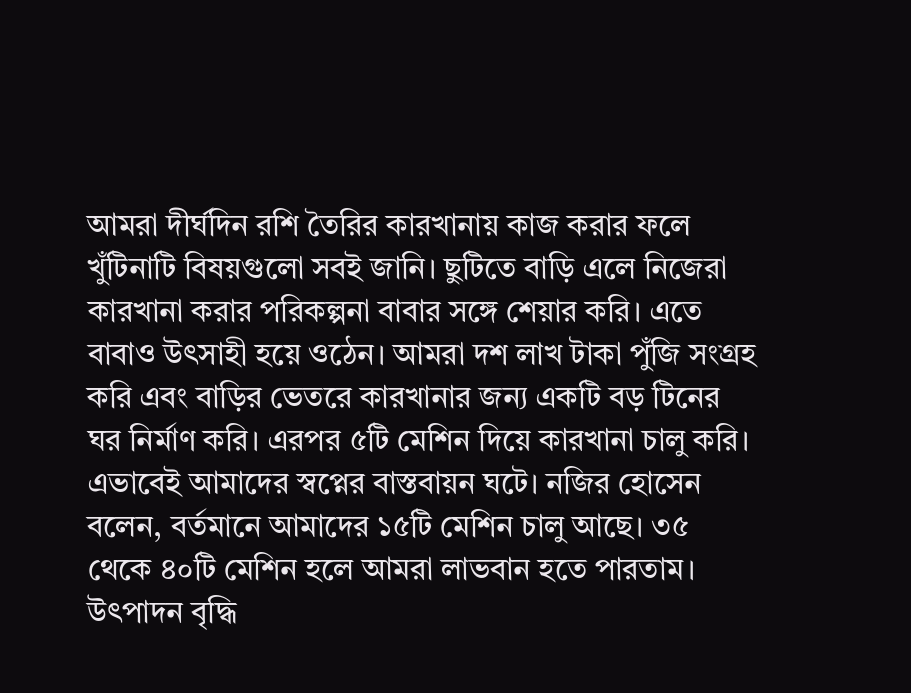আমরা দীর্ঘদিন রশি তৈরির কারখানায় কাজ করার ফলে খুঁটিনাটি বিষয়গুলো সবই জানি। ছুটিতে বাড়ি এলে নিজেরা কারখানা করার পরিকল্পনা বাবার সঙ্গে শেয়ার করি। এতে বাবাও উৎসাহী হয়ে ওঠেন। আমরা দশ লাখ টাকা পুঁজি সংগ্রহ করি এবং বাড়ির ভেতরে কারখানার জন্য একটি বড় টিনের ঘর নির্মাণ করি। এরপর ৫টি মেশিন দিয়ে কারখানা চালু করি। এভাবেই আমাদের স্বপ্নের বাস্তবায়ন ঘটে। নজির হোসেন বলেন, বর্তমানে আমাদের ১৫টি মেশিন চালু আছে। ৩৫ থেকে ৪০টি মেশিন হলে আমরা লাভবান হতে পারতাম। উৎপাদন বৃদ্ধি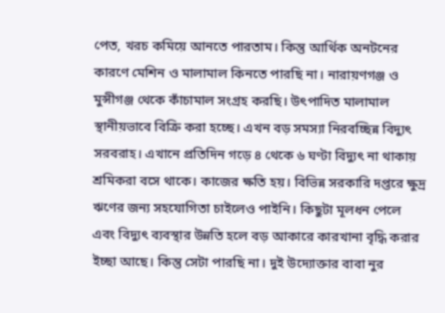পেত, খরচ কমিয়ে আনতে পারতাম। কিন্তু আর্থিক অনটনের কারণে মেশিন ও মালামাল কিনতে পারছি না। নারায়ণগঞ্জ ও মুন্সীগঞ্জ থেকে কাঁচামাল সংগ্রহ করছি। উৎপাদিত মালামাল স্থানীয়ভাবে বিক্রি করা হচ্ছে। এখন বড় সমস্যা নিরবচ্ছিন্ন বিদ্যুৎ সরবরাহ। এখানে প্রতিদিন গড়ে ৪ থেকে ৬ ঘণ্টা বিদ্যুৎ না থাকায় শ্রমিকরা বসে থাকে। কাজের ক্ষতি হয়। বিভিন্ন সরকারি দপ্তরে ক্ষুদ্র ঋণের জন্য সহযোগিতা চাইলেও পাইনি। কিছুটা মূলধন পেলে এবং বিদ্যুৎ ব্যবস্থার উন্নতি হলে বড় আকারে কারখানা বৃদ্ধি করার ইচ্ছা আছে। কিন্তু সেটা পারছি না। দুই উদ্যোক্তার বাবা নুর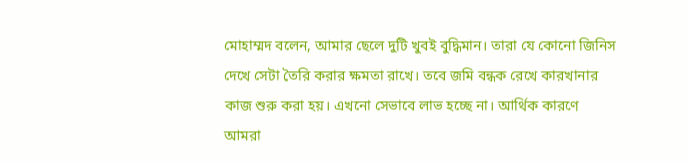মোহাম্মদ বলেন, আমার ছেলে দুটি খুবই বুদ্ধিমান। তারা যে কোনো জিনিস দেখে সেটা তৈরি করার ক্ষমতা রাখে। তবে জমি বন্ধক রেখে কারখানার কাজ শুরু করা হয়। এখনো সেভাবে লাভ হচ্ছে না। আর্থিক কারণে আমরা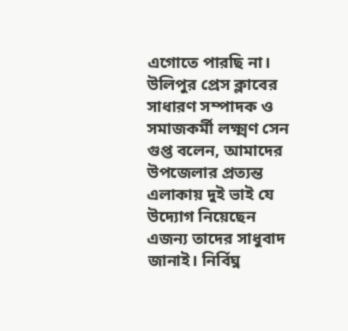এগোতে পারছি না। উলিপুর প্রেস ক্লাবের সাধারণ সম্পাদক ও সমাজকর্মী লক্ষ্মণ সেন গুপ্ত বলেন, আমাদের উপজেলার প্রত্যন্ত এলাকায় দুই ভাই যে উদ্যোগ নিয়েছেন এজন্য তাদের সাধুবাদ জানাই। নির্বিঘ্ন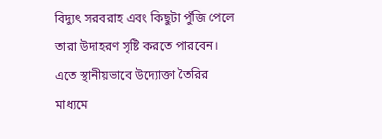বিদ্যুৎ সরবরাহ এবং কিছুটা পুঁজি পেলে তারা উদাহরণ সৃষ্টি করতে পারবেন। এতে স্থানীয়ভাবে উদ্যোক্তা তৈরির মাধ্যমে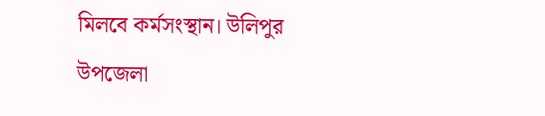মিলবে কর্মসংস্থান। উলিপুর উপজেলা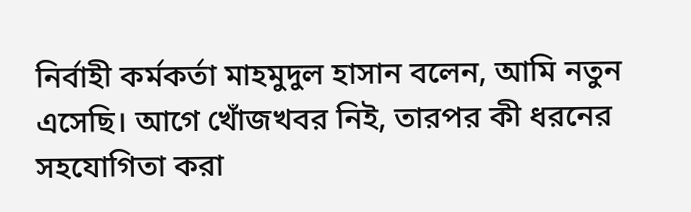নির্বাহী কর্মকর্তা মাহমুদুল হাসান বলেন, আমি নতুন এসেছি। আগে খোঁজখবর নিই, তারপর কী ধরনের সহযোগিতা করা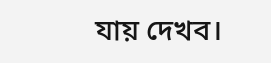যায় দেখব।